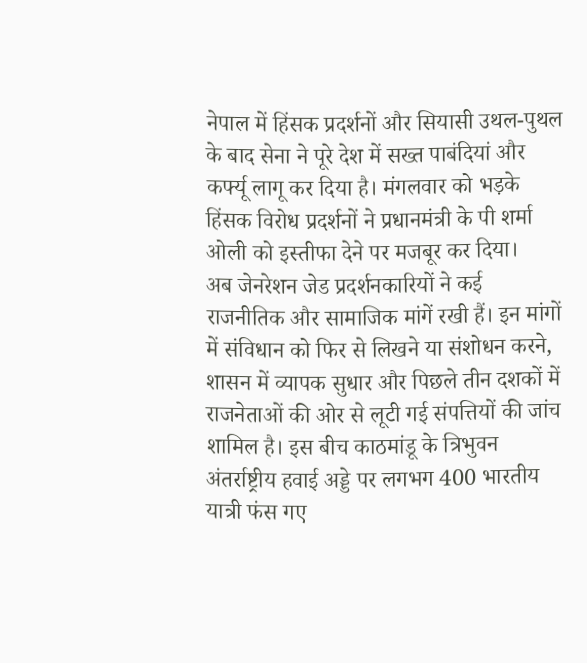नेपाल में हिंसक प्रदर्शनों और सियासी उथल-पुथल के बाद सेना ने पूरे देश में सख्त पाबंदियां और कर्फ्यू लागू कर दिया है। मंगलवार को भड़के हिंसक विरोध प्रदर्शनों ने प्रधानमंत्री के पी शर्मा ओली को इस्तीफा देने पर मजबूर कर दिया।
अब जेनरेशन जेड प्रदर्शनकारियों ने कई राजनीतिक और सामाजिक मांगें रखी हैं। इन मांगों में संविधान को फिर से लिखने या संशोधन करने, शासन में व्यापक सुधार और पिछले तीन दशकों में राजनेताओं की ओर से लूटी गई संपत्तियों की जांच शामिल है। इस बीच काठमांडू के त्रिभुवन अंतर्राष्ट्रीय हवाई अड्डे पर लगभग 400 भारतीय यात्री फंस गए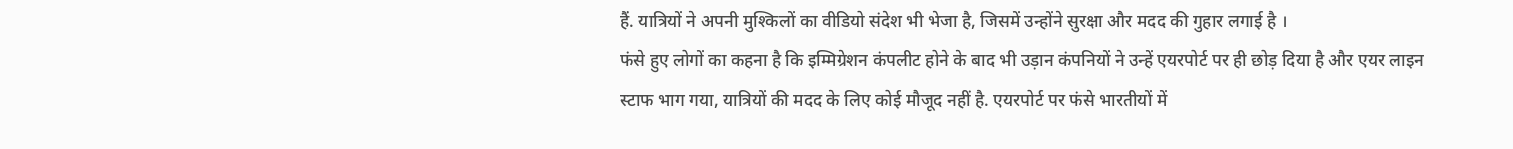हैं. यात्रियों ने अपनी मुश्किलों का वीडियो संदेश भी भेजा है, जिसमें उन्होंने सुरक्षा और मदद की गुहार लगाई है ।
फंसे हुए लोगों का कहना है कि इम्मिग्रेशन कंपलीट होने के बाद भी उड़ान कंपनियों ने उन्हें एयरपोर्ट पर ही छोड़ दिया है और एयर लाइन स्टाफ भाग गया, यात्रियों की मदद के लिए कोई मौजूद नहीं है. एयरपोर्ट पर फंसे भारतीयों में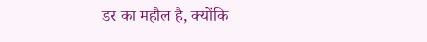डर का महौल है, क्योंकि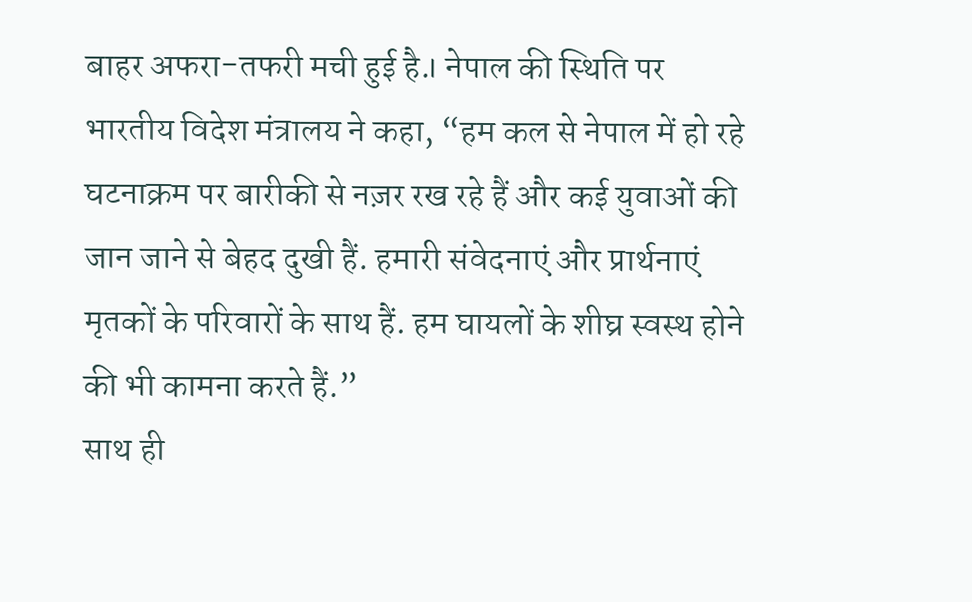बाहर अफरा-तफरी मची हुई है.। नेपाल की स्थिति पर भारतीय विदेश मंत्रालय ने कहा, “हम कल से नेपाल में हो रहे घटनाक्रम पर बारीकी से नज़र रख रहे हैं और कई युवाओं की जान जाने से बेहद दुखी हैं. हमारी संवेदनाएं और प्रार्थनाएं मृतकों के परिवारों के साथ हैं. हम घायलों के शीघ्र स्वस्थ होने की भी कामना करते हैं.”
साथ ही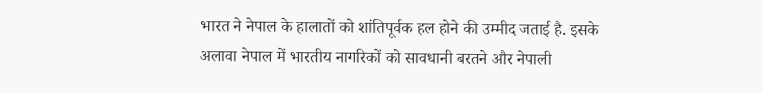भारत ने नेपाल के हालातों को शांतिपूर्वक हल होने की उम्मीद जताई है. इसके अलावा नेपाल में भारतीय नागरिकों को सावधानी बरतने और नेपाली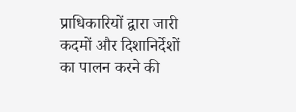प्राधिकारियों द्वारा जारी कदमों और दिशानिर्देशों का पालन करने की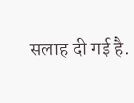सलाह दी गई है.